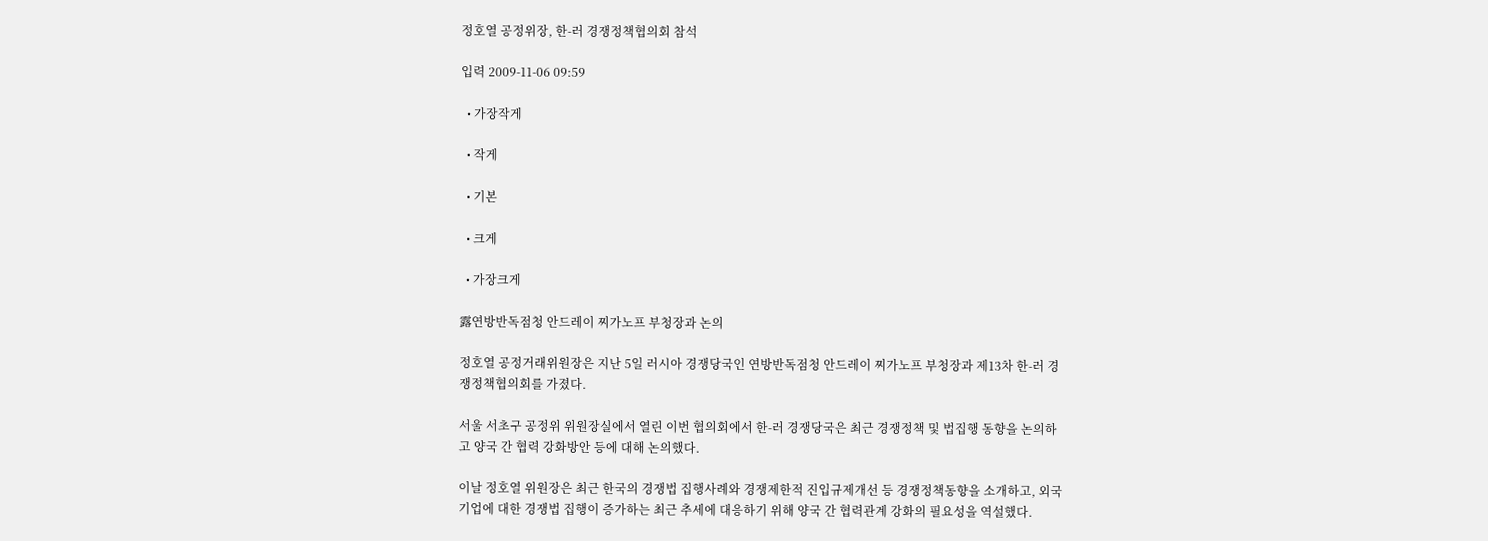정호열 공정위장, 한-러 경쟁정책협의회 참석

입력 2009-11-06 09:59

  • 가장작게

  • 작게

  • 기본

  • 크게

  • 가장크게

露연방반독점청 안드레이 찌가노프 부청장과 논의

정호열 공정거래위원장은 지난 5일 러시아 경쟁당국인 연방반독점청 안드레이 찌가노프 부청장과 제13차 한-러 경쟁정책협의회를 가졌다.

서울 서초구 공정위 위원장실에서 열린 이번 협의회에서 한-러 경쟁당국은 최근 경쟁정책 및 법집행 동향을 논의하고 양국 간 협력 강화방안 등에 대해 논의했다.

이날 정호열 위원장은 최근 한국의 경쟁법 집행사례와 경쟁제한적 진입규제개선 등 경쟁정책동향을 소개하고, 외국기업에 대한 경쟁법 집행이 증가하는 최근 추세에 대응하기 위해 양국 간 협력관계 강화의 필요성을 역설했다.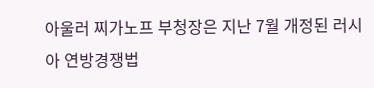아울러 찌가노프 부청장은 지난 7월 개정된 러시아 연방경쟁법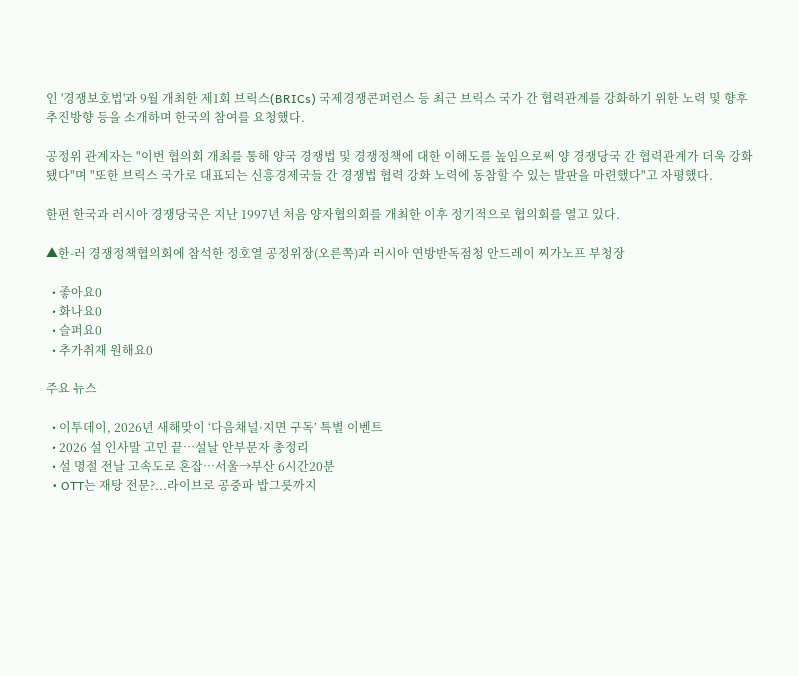인 '경쟁보호법'과 9월 개최한 제1회 브릭스(BRICs) 국제경쟁콘퍼런스 등 최근 브릭스 국가 간 협력관계를 강화하기 위한 노력 및 향후 추진방향 등을 소개하며 한국의 참여를 요청했다.

공정위 관계자는 "이번 협의회 개최를 통해 양국 경쟁법 및 경쟁정책에 대한 이해도를 높임으로써 양 경쟁당국 간 협력관계가 더욱 강화됐다"며 "또한 브릭스 국가로 대표되는 신흥경제국들 간 경쟁법 협력 강화 노력에 동참할 수 있는 발판을 마련했다"고 자평했다.

한편 한국과 러시아 경쟁당국은 지난 1997년 처음 양자협의회를 개최한 이후 정기적으로 협의회를 열고 있다.

▲한-러 경쟁정책협의회에 참석한 정호열 공정위장(오른쪽)과 러시아 연방반독점청 안드레이 찌가노프 부청장

  • 좋아요0
  • 화나요0
  • 슬퍼요0
  • 추가취재 원해요0

주요 뉴스

  • 이투데이, 2026년 새해맞이 ‘다음채널·지면 구독’ 특별 이벤트
  • 2026 설 인사말 고민 끝…설날 안부문자 총정리
  • 설 명절 전날 고속도로 혼잡…서울→부산 6시간20분
  • OTT는 재탕 전문?...라이브로 공중파 밥그릇까지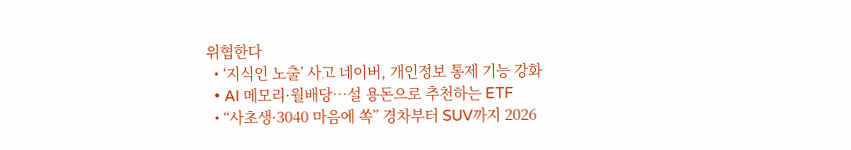위협한다
  • ‘지식인 노출’ 사고 네이버, 개인정보 통제 기능 강화
  • AI 메모리·월배당…설 용돈으로 추천하는 ETF
  • “사초생·3040 마음에 쏙” 경차부터 SUV까지 2026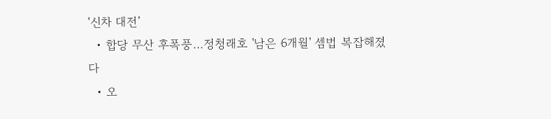‘신차 대전’
  • 합당 무산 후폭풍…정청래호 '남은 6개월' 셈법 복잡해졌다
  • 오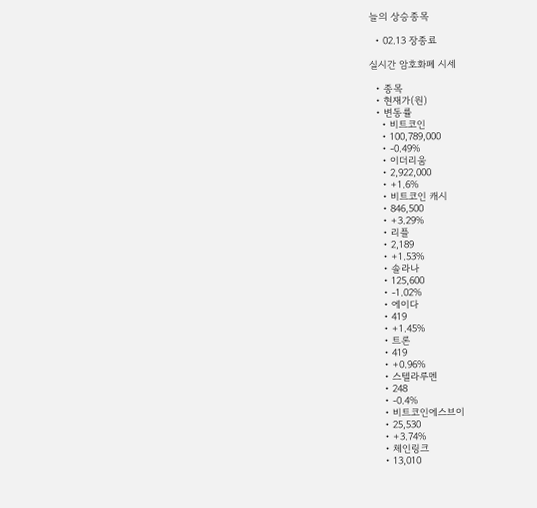늘의 상승종목

  • 02.13 장종료

실시간 암호화폐 시세

  • 종목
  • 현재가(원)
  • 변동률
    • 비트코인
    • 100,789,000
    • -0.49%
    • 이더리움
    • 2,922,000
    • +1.6%
    • 비트코인 캐시
    • 846,500
    • +3.29%
    • 리플
    • 2,189
    • +1.53%
    • 솔라나
    • 125,600
    • -1.02%
    • 에이다
    • 419
    • +1.45%
    • 트론
    • 419
    • +0.96%
    • 스텔라루멘
    • 248
    • -0.4%
    • 비트코인에스브이
    • 25,530
    • +3.74%
    • 체인링크
    • 13,010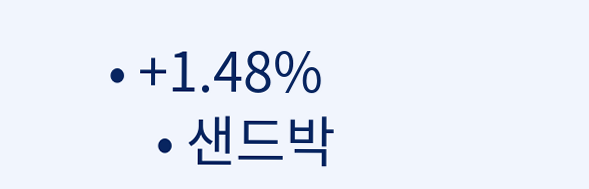• +1.48%
    • 샌드박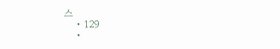스
    • 129
    •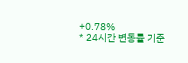+0.78%
* 24시간 변동률 기준